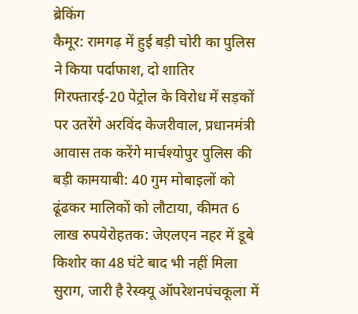ब्रेकिंग
कैमूर: रामगढ़ में हुई बड़ी चोरी का पुलिस ने किया पर्दाफाश, दो शातिर गिरफ्तारई-20 पेट्रोल के विरोध में सड़कों पर उतरेंगे अरविंद केजरीवाल, प्रधानमंत्री आवास तक करेंगे मार्चश्योपुर पुलिस की बड़ी कामयाबी: 40 गुम मोबाइलों को ढूंढकर मालिकों को लौटाया, कीमत 6 लाख रुपयेरोहतक: जेएलएन नहर में डूबे किशोर का 48 घंटे बाद भी नहीं मिला सुराग, जारी है रेस्क्यू ऑपरेशनपंचकूला में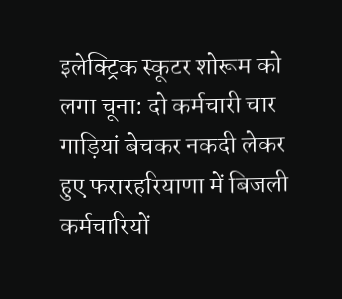इलेक्ट्रिक स्कूटर शोरूम को लगा चूना: दो कर्मचारी चार गाड़ियां बेचकर नकदी लेकर हुए फरारहरियाणा में बिजली कर्मचारियों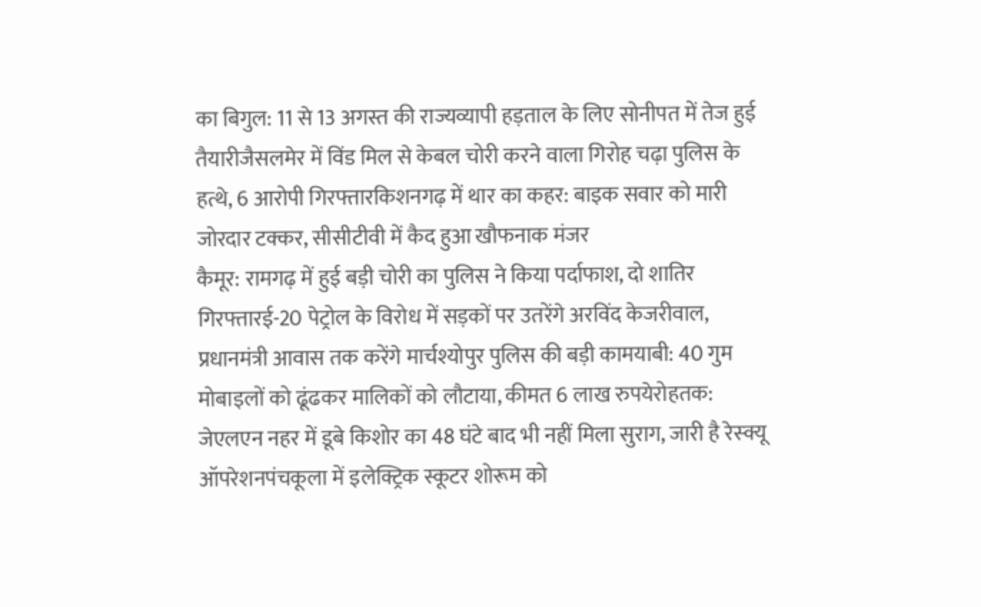का बिगुल: 11 से 13 अगस्त की राज्यव्यापी हड़ताल के लिए सोनीपत में तेज हुई तैयारीजैसलमेर में विंड मिल से केबल चोरी करने वाला गिरोह चढ़ा पुलिस के हत्थे, 6 आरोपी गिरफ्तारकिशनगढ़ में थार का कहर: बाइक सवार को मारी जोरदार टक्कर, सीसीटीवी में कैद हुआ खौफनाक मंजर
कैमूर: रामगढ़ में हुई बड़ी चोरी का पुलिस ने किया पर्दाफाश, दो शातिर गिरफ्तारई-20 पेट्रोल के विरोध में सड़कों पर उतरेंगे अरविंद केजरीवाल, प्रधानमंत्री आवास तक करेंगे मार्चश्योपुर पुलिस की बड़ी कामयाबी: 40 गुम मोबाइलों को ढूंढकर मालिकों को लौटाया, कीमत 6 लाख रुपयेरोहतक: जेएलएन नहर में डूबे किशोर का 48 घंटे बाद भी नहीं मिला सुराग, जारी है रेस्क्यू ऑपरेशनपंचकूला में इलेक्ट्रिक स्कूटर शोरूम को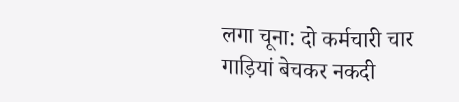लगा चूना: दो कर्मचारी चार गाड़ियां बेचकर नकदी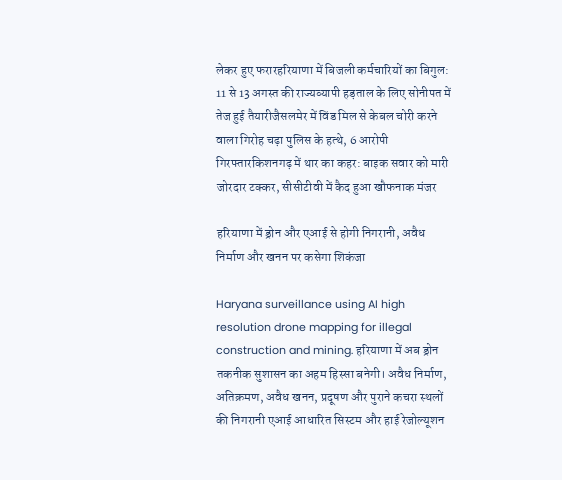लेकर हुए फरारहरियाणा में बिजली कर्मचारियों का बिगुल: 11 से 13 अगस्त की राज्यव्यापी हड़ताल के लिए सोनीपत में तेज हुई तैयारीजैसलमेर में विंड मिल से केबल चोरी करने वाला गिरोह चढ़ा पुलिस के हत्थे, 6 आरोपी गिरफ्तारकिशनगढ़ में थार का कहर: बाइक सवार को मारी जोरदार टक्कर, सीसीटीवी में कैद हुआ खौफनाक मंजर

हरियाणा में ड्रोन और एआई से होगी निगरानी, अवैध निर्माण और खनन पर कसेगा शिकंजा

Haryana surveillance using AI high resolution drone mapping for illegal construction and mining. हरियाणा में अब ड्रोन तकनीक सुशासन का अहम हिस्सा बनेगी। अवैध निर्माण, अतिक्रमण, अवैध खनन, प्रदूषण और पुराने कचरा स्थलों की निगरानी एआई आधारित सिस्टम और हाई रेजोल्यूशन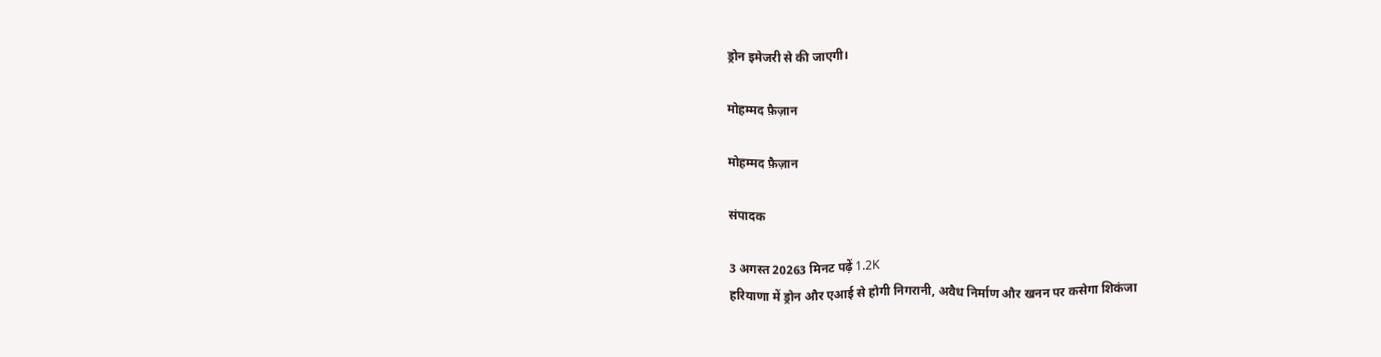ड्रोन इमेजरी से की जाएगी।

मोहम्मद फ़ैज़ान

मोहम्मद फ़ैज़ान

संपादक

3 अगस्त 20263 मिनट पढ़ें 1.2K
हरियाणा में ड्रोन और एआई से होगी निगरानी, अवैध निर्माण और खनन पर कसेगा शिकंजा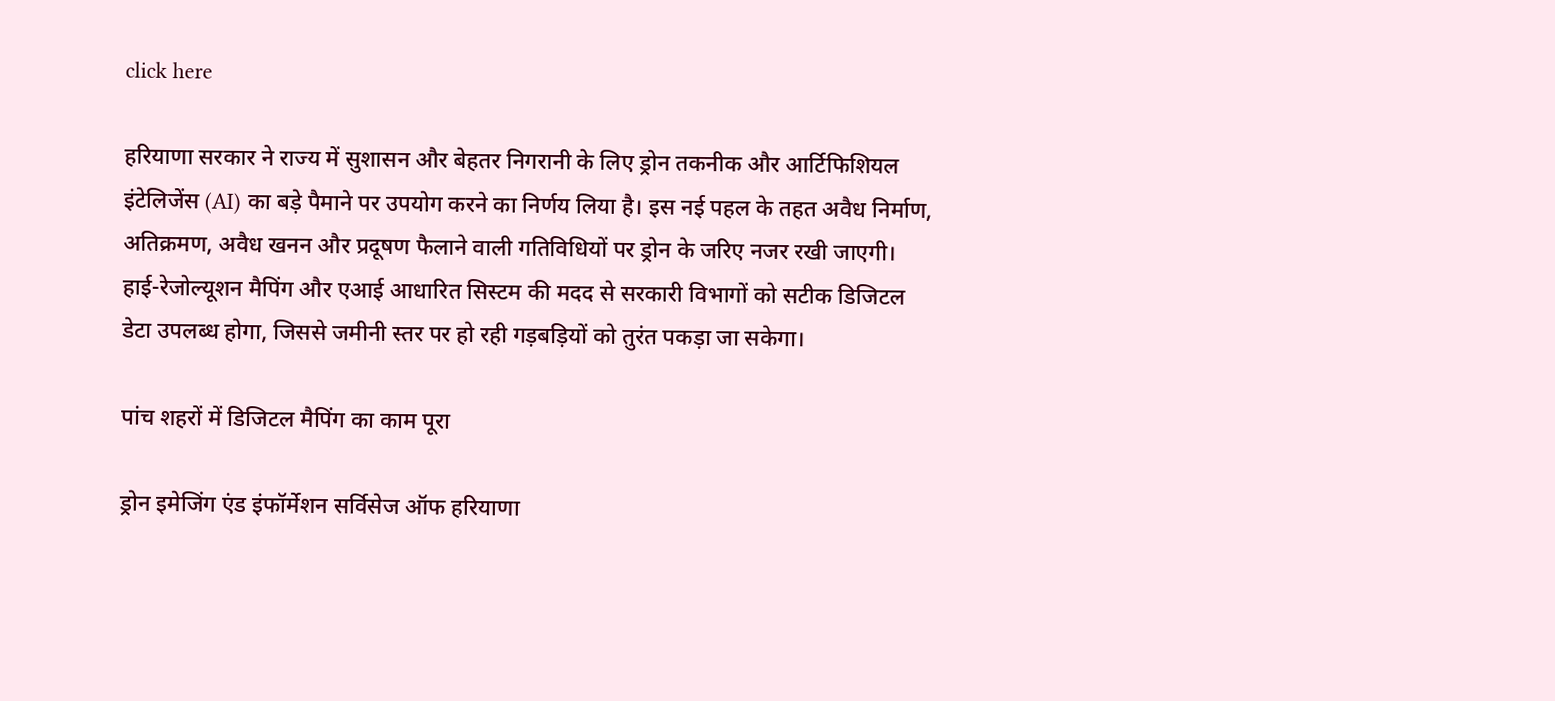click here

हरियाणा सरकार ने राज्य में सुशासन और बेहतर निगरानी के लिए ड्रोन तकनीक और आर्टिफिशियल इंटेलिजेंस (AI) का बड़े पैमाने पर उपयोग करने का निर्णय लिया है। इस नई पहल के तहत अवैध निर्माण, अतिक्रमण, अवैध खनन और प्रदूषण फैलाने वाली गतिविधियों पर ड्रोन के जरिए नजर रखी जाएगी। हाई-रेजोल्यूशन मैपिंग और एआई आधारित सिस्टम की मदद से सरकारी विभागों को सटीक डिजिटल डेटा उपलब्ध होगा, जिससे जमीनी स्तर पर हो रही गड़बड़ियों को तुरंत पकड़ा जा सकेगा।

पांच शहरों में डिजिटल मैपिंग का काम पूरा

ड्रोन इमेजिंग एंड इंफॉर्मेशन सर्विसेज ऑफ हरियाणा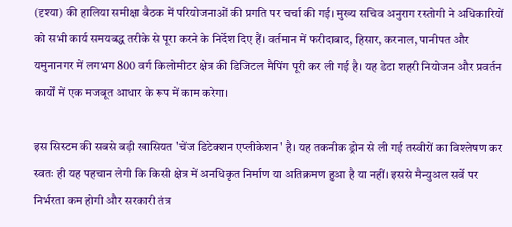(दृश्या) की हालिया समीक्षा बैठक में परियोजनाओं की प्रगति पर चर्चा की गई। मुख्य सचिव अनुराग रस्तोगी ने अधिकारियों को सभी कार्य समयबद्ध तरीके से पूरा करने के निर्देश दिए हैं। वर्तमान में फरीदाबाद, हिसार, करनाल, पानीपत और यमुनानगर में लगभग 800 वर्ग किलोमीटर क्षेत्र की डिजिटल मैपिंग पूरी कर ली गई है। यह डेटा शहरी नियोजन और प्रवर्तन कार्यों में एक मजबूत आधार के रूप में काम करेगा।

इस सिस्टम की सबसे बड़ी खासियत 'चेंज डिटेक्शन एप्लीकेशन' है। यह तकनीक ड्रोन से ली गई तस्वीरों का विश्लेषण कर स्वतः ही यह पहचान लेगी कि किसी क्षेत्र में अनधिकृत निर्माण या अतिक्रमण हुआ है या नहीं। इससे मैन्युअल सर्वे पर निर्भरता कम होगी और सरकारी तंत्र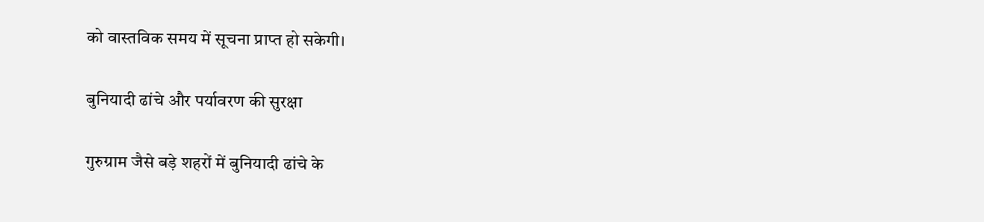को वास्तविक समय में सूचना प्राप्त हो सकेगी।

बुनियादी ढांचे और पर्यावरण की सुरक्षा

गुरुग्राम जैसे बड़े शहरों में बुनियादी ढांचे के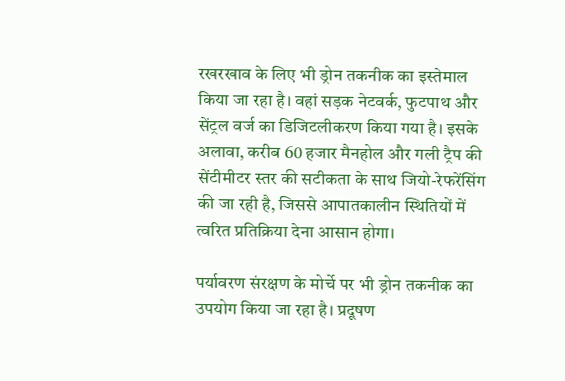रखरखाव के लिए भी ड्रोन तकनीक का इस्तेमाल किया जा रहा है। वहां सड़क नेटवर्क, फुटपाथ और सेंट्रल वर्ज का डिजिटलीकरण किया गया है। इसके अलावा, करीब 60 हजार मैनहोल और गली ट्रैप की सेंटीमीटर स्तर की सटीकता के साथ जियो-रेफरेंसिंग की जा रही है, जिससे आपातकालीन स्थितियों में त्वरित प्रतिक्रिया देना आसान होगा।

पर्यावरण संरक्षण के मोर्चे पर भी ड्रोन तकनीक का उपयोग किया जा रहा है। प्रदूषण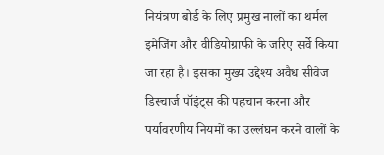नियंत्रण बोर्ड के लिए प्रमुख नालों का थर्मल इमेजिंग और वीडियोग्राफी के जरिए सर्वे किया जा रहा है। इसका मुख्य उद्देश्य अवैध सीवेज डिस्चार्ज पॉइंट्स की पहचान करना और पर्यावरणीय नियमों का उल्लंघन करने वालों के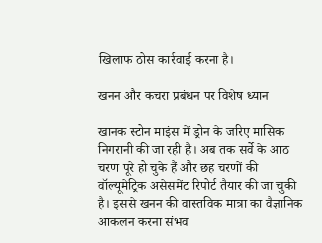खिलाफ ठोस कार्रवाई करना है।

खनन और कचरा प्रबंधन पर विशेष ध्यान

खानक स्टोन माइंस में ड्रोन के जरिए मासिक निगरानी की जा रही है। अब तक सर्वे के आठ चरण पूरे हो चुके हैं और छह चरणों की वॉल्यूमेट्रिक असेसमेंट रिपोर्ट तैयार की जा चुकी है। इससे खनन की वास्तविक मात्रा का वैज्ञानिक आकलन करना संभव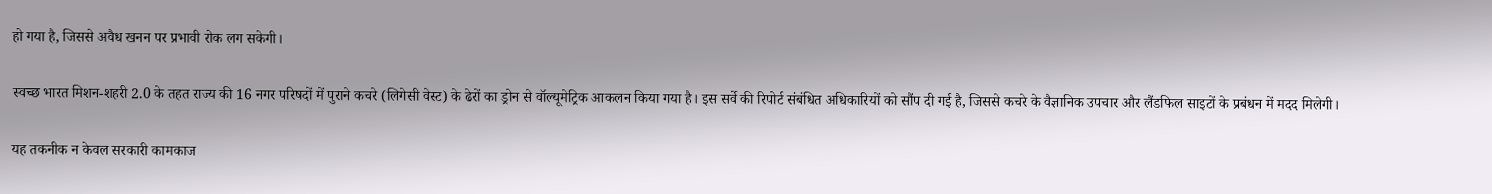हो गया है, जिससे अवैध खनन पर प्रभावी रोक लग सकेगी।

स्वच्छ भारत मिशन-शहरी 2.0 के तहत राज्य की 16 नगर परिषदों में पुराने कचरे (लिगेसी वेस्ट) के ढेरों का ड्रोन से वॉल्यूमेट्रिक आकलन किया गया है। इस सर्वे की रिपोर्ट संबंधित अधिकारियों को सौंप दी गई है, जिससे कचरे के वैज्ञानिक उपचार और लैंडफिल साइटों के प्रबंधन में मदद मिलेगी।

यह तकनीक न केवल सरकारी कामकाज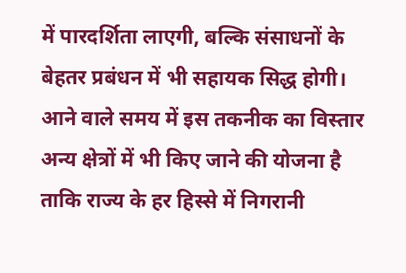में पारदर्शिता लाएगी, बल्कि संसाधनों के बेहतर प्रबंधन में भी सहायक सिद्ध होगी। आने वाले समय में इस तकनीक का विस्तार अन्य क्षेत्रों में भी किए जाने की योजना है ताकि राज्य के हर हिस्से में निगरानी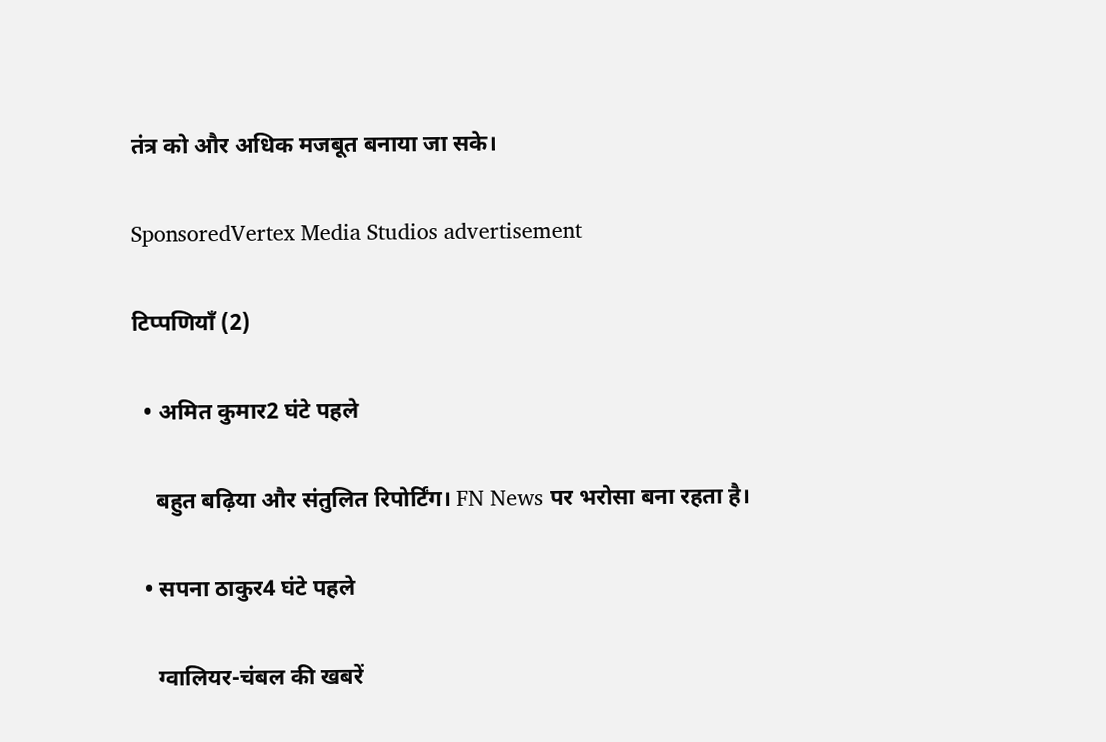तंत्र को और अधिक मजबूत बनाया जा सके।

SponsoredVertex Media Studios advertisement

टिप्पणियाँ (2)

  • अमित कुमार2 घंटे पहले

    बहुत बढ़िया और संतुलित रिपोर्टिंग। FN News पर भरोसा बना रहता है।

  • सपना ठाकुर4 घंटे पहले

    ग्वालियर-चंबल की खबरें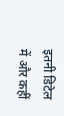इतनी डिटेल में और कहीं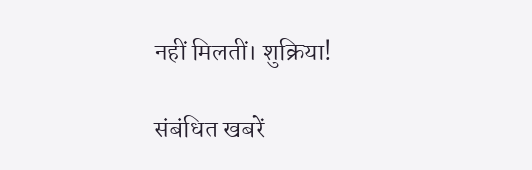नहीं मिलतीं। शुक्रिया!

संबंधित खबरें